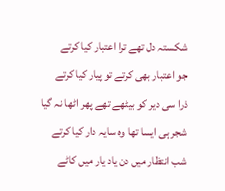شکستہ دل تھے ترا اعتبار کیا کرتے
جو اعتبار بھی کرتے تو پیار کیا کرتے
ذرا سی دیر کو بیٹھے تھے پھر اٹھا نہ گیا
شجر ہی ایسا تھا وہ سایہ دار کیا کرتے
شب انتظار میں دن یاد یار میں کاٹے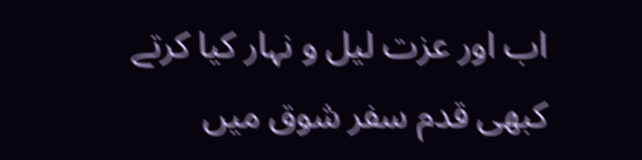اب اور عزت لیل و نہار کیا کرتے
کبھی قدم سفر شوق میں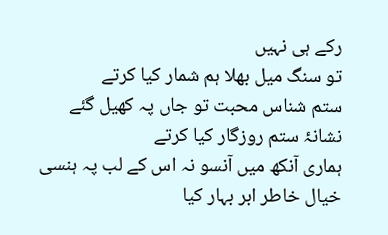رکے ہی نہیں
تو سنگ میل بھلا ہم شمار کیا کرتے
ستم شناس محبت تو جاں پہ کھیل گئے
نشانۂ ستم روزگار کیا کرتے
ہماری آنکھ میں آنسو نہ اس کے لب پہ ہنسی
خیال خاطر ابر بہار کیا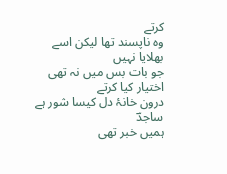کرتے
وہ ناپسند تھا لیکن اسے بھلایا نہیں
جو بات بس میں نہ تھی اختیار کیا کرتے
درون خانۂ دل کیسا شور ہے ساجدؔ
ہمیں خبر تھی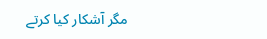مگر آشکار کیا کرتے